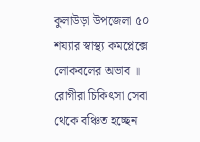কুলাউড়া উপজেলা ৫০ শয্যার স্বাস্থ্য কমপ্লেক্সে লোকবলের অভাব ॥ রোগীরা চিকিৎসা সেবা থেকে বঞ্চিত হচ্ছেন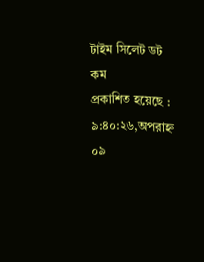টাইম সিলেট ডট কম
প্রকাশিত হয়েছে : ৯:৪০:২৬,অপরাহ্ন ০৯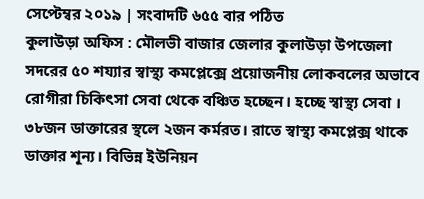সেপ্টেম্বর ২০১৯ | সংবাদটি ৬৫৫ বার পঠিত
কুলাউড়া অফিস : মৌলভী বাজার জেলার কুলাউড়া উপজেলা সদরের ৫০ শয্যার স্বাস্থ্য কমপ্লেক্সে প্রয়োজনীয় লোকবলের অভাবে রোগীরা চিকিৎসা সেবা থেকে বঞ্চিত হচ্ছেন। হচ্ছে স্বাস্থ্য সেবা ।
৩৮জন ডাক্তারের স্থলে ২জন কর্মরত। রাতে স্বাস্থ্য কমপ্লেক্স থাকে ডাক্তার শূন্য। বিভিন্ন ইউনিয়ন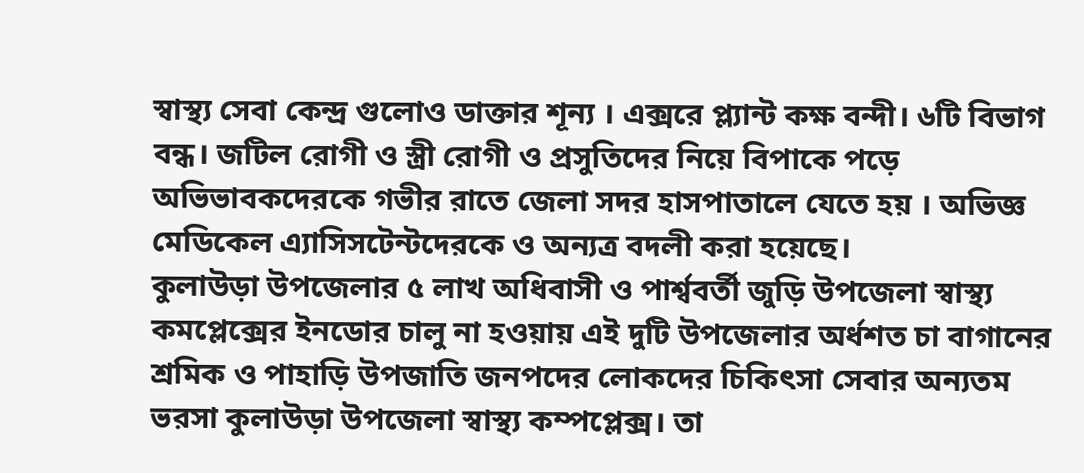স্বাস্থ্য সেবা কেন্দ্র গুলোও ডাক্তার শূন্য । এক্সরে প্ল্যান্ট কক্ষ বন্দী। ৬টি বিভাগ বন্ধ। জটিল রোগী ও স্ত্রী রোগী ও প্রসুতিদের নিয়ে বিপাকে পড়ে অভিভাবকদেরকে গভীর রাতে জেলা সদর হাসপাতালে যেতে হয় । অভিজ্ঞ মেডিকেল এ্যাসিসটেন্টদেরকে ও অন্যত্র বদলী করা হয়েছে।
কুলাউড়া উপজেলার ৫ লাখ অধিবাসী ও পার্শ্ববর্তী জুড়ি উপজেলা স্বাস্থ্য কমপ্লেক্সের ইনডোর চালু না হওয়ায় এই দুটি উপজেলার অর্ধশত চা বাগানের শ্রমিক ও পাহাড়ি উপজাতি জনপদের লোকদের চিকিৎসা সেবার অন্যতম ভরসা কুলাউড়া উপজেলা স্বাস্থ্য কম্পপ্লেক্স। তা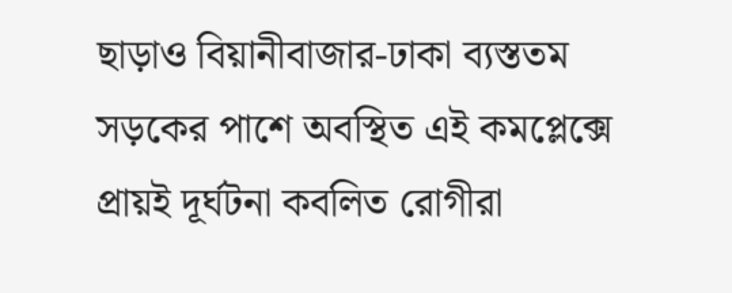ছাড়াও বিয়ানীবাজার-ঢাকা ব্যস্ততম সড়কের পাশে অবস্থিত এই কমপ্লেক্সে প্রায়ই দূর্ঘটনা কবলিত রোগীরা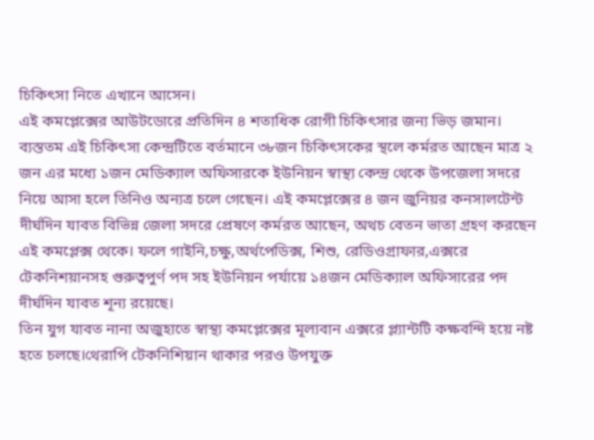চিকিৎসা নিতে এখানে আসেন।
এই কমপ্লেক্সের আউটডোরে প্রতিদিন ৪ শতাধিক রোগী চিকিৎসার জন্য ভিড় জমান। ব্যস্ততম এই চিকিৎসা কেন্দ্রটিতে বর্তমানে ৩৮জন চিকিৎসকের স্থলে কর্মরত আছেন মাত্র ২ জন এর মধ্যে ১জন মেডিক্যাল অফিসারকে ইউনিয়ন স্বাস্থ্য কেন্দ্র থেকে উপজেলা সদরে নিয়ে আসা হলে তিনিও অন্যত্র চলে গেছেন। এই কমপ্লেক্সের ৪ জন জুনিয়র কনসালটেন্ট দীর্ঘদিন যাবত বিভিন্ন জেলা সদরে প্রেষণে কর্মরত আছেন, অথচ বেতন ভাতা গ্রহণ করছেন এই কমপ্লেক্স থেকে। ফলে গাইনি,চক্ষু,অর্থপেডিক্স, শিশু, রেডিওগ্রাফার,এক্সরে টেকনিশয়ানসহ গুরুত্বপুর্ণ পদ সহ ইউনিয়ন পর্যায়ে ১৪জন মেডিক্যাল অফিসারের পদ দীর্ঘদিন যাবত শূন্য রয়েছে।
তিন যুগ যাবত নানা অজুহাতে স্বাস্থ্য কমপ্লেক্সের মূল্যবান এক্সরে প্ল্যান্টটি কক্ষবন্দি হয়ে নষ্ট হতে চলছে।থেরাপি টেকনিশিয়ান থাকার পরও উপযুক্ত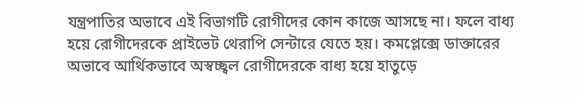যন্ত্রপাতির অভাবে এই বিভাগটি রোগীদের কোন কাজে আসছে না। ফলে বাধ্য হয়ে রোগীদেরকে প্রাইভেট থেরাপি সেন্টারে যেতে হয়। কমপ্লেক্সে ডাক্তারের অভাবে আর্থিকভাবে অস্বচ্ছ্বল রোগীদেরকে বাধ্য হয়ে হাতুড়ে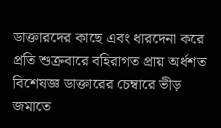ডাক্তারদের কাছে এবং ধারদেনা করে প্রতি শুক্রবারে বহিরাগত প্রায় অর্ধশত বিশেষজ্ঞ ডাক্তারের চেম্বারে ভীড় জমাতে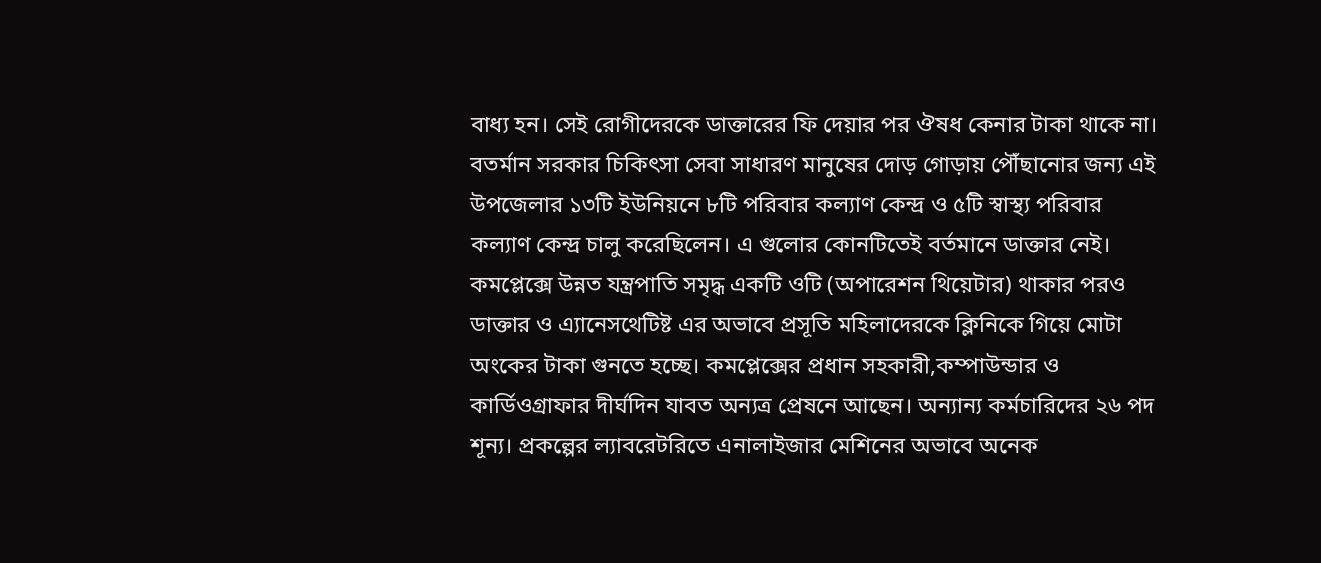বাধ্য হন। সেই রোগীদেরকে ডাক্তারের ফি দেয়ার পর ঔষধ কেনার টাকা থাকে না।
বতর্মান সরকার চিকিৎসা সেবা সাধারণ মানুষের দোড় গোড়ায় পৌঁছানোর জন্য এই উপজেলার ১৩টি ইউনিয়নে ৮টি পরিবার কল্যাণ কেন্দ্র ও ৫টি স্বাস্থ্য পরিবার কল্যাণ কেন্দ্র চালু করেছিলেন। এ গুলোর কোনটিতেই বর্তমানে ডাক্তার নেই। কমপ্লেক্সে উন্নত যন্ত্রপাতি সমৃদ্ধ একটি ওটি (অপারেশন থিয়েটার) থাকার পরও ডাক্তার ও এ্যানেসথেটিষ্ট এর অভাবে প্রসূতি মহিলাদেরকে ক্লিনিকে গিয়ে মোটা অংকের টাকা গুনতে হচ্ছে। কমপ্লেক্সের প্রধান সহকারী,কম্পাউন্ডার ও কার্ডিওগ্রাফার দীর্ঘদিন যাবত অন্যত্র প্রেষনে আছেন। অন্যান্য কর্মচারিদের ২৬ পদ শূন্য। প্রকল্পের ল্যাবরেটরিতে এনালাইজার মেশিনের অভাবে অনেক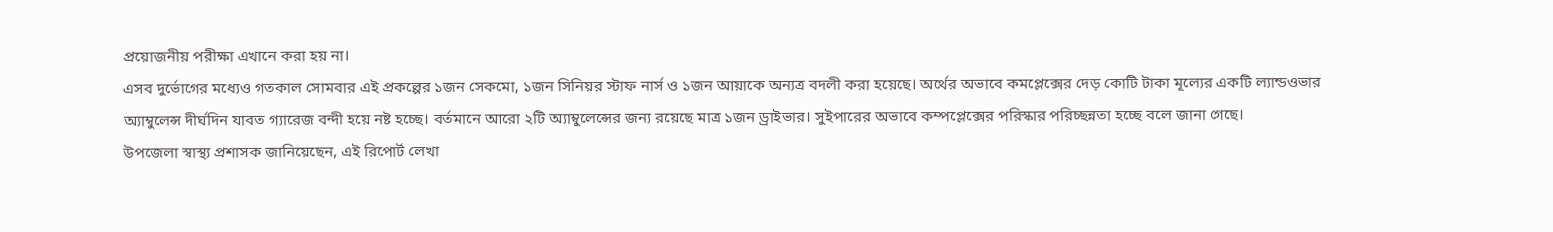প্রয়োজনীয় পরীক্ষা এখানে করা হয় না।
এসব দুর্ভোগের মধ্যেও গতকাল সোমবার এই প্রকল্পের ১জন সেকমো, ১জন সিনিয়র স্টাফ নার্স ও ১জন আয়াকে অন্যত্র বদলী করা হয়েছে। অর্থের অভাবে কমপ্লেক্সের দেড় কোটি টাকা মূল্যের একটি ল্যান্ডওভার অ্যাম্বুলেন্স দীর্ঘদিন যাবত গ্যারেজ বন্দী হয়ে নষ্ট হচ্ছে। বর্তমানে আরো ২টি অ্যাম্বুলেন্সের জন্য রয়েছে মাত্র ১জন ড্রাইভার। সুইপারের অভাবে কম্পপ্লেক্সের পরিস্কার পরিচ্ছন্নতা হচ্ছে বলে জানা গেছে।
উপজেলা স্বাস্থ্য প্রশাসক জানিয়েছেন, এই রিপোর্ট লেখা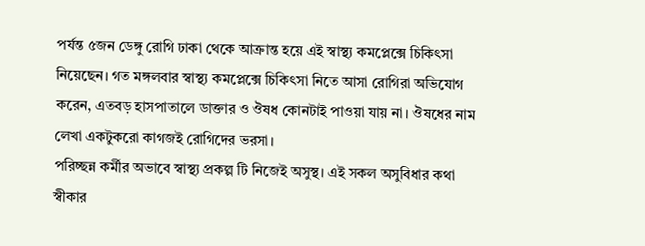পর্যন্ত ৫জন ডেঙ্গু রোগি ঢাকা থেকে আক্রান্ত হয়ে এই স্বাস্থ্য কমপ্লেক্সে চিকিৎসা নিয়েছেন। গত মঙ্গলবার স্বাস্থ্য কমপ্লেক্সে চিকিৎসা নিতে আসা রোগিরা অভিযোগ করেন, এতবড় হাসপাতালে ডাক্তার ও ঔষধ কোনটাই পাওয়া যায় না। ঔষধের নাম লেখা একটুকরো কাগজই রোগিদের ভরসা।
পরিচ্ছন্ন কর্মীর অভাবে স্বাস্থ্য প্রকল্প টি নিজেই অসুস্থ। এই সকল অসুবিধার কথা স্বীকার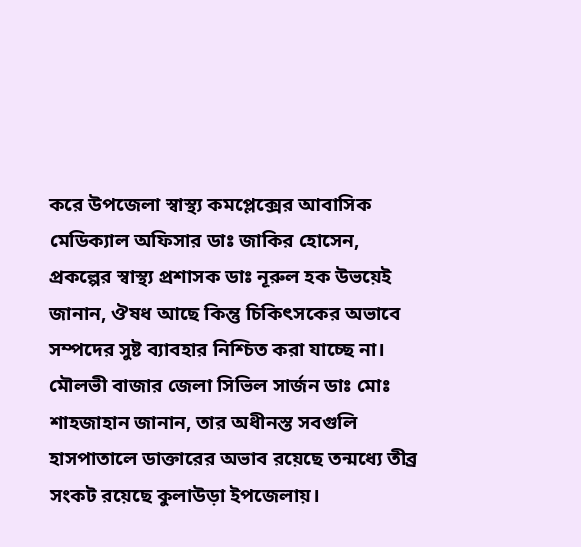করে উপজেলা স্বাস্থ্য কমপ্লেক্সের আবাসিক মেডিক্যাল অফিসার ডাঃ জাকির হোসেন, প্রকল্পের স্বাস্থ্য প্রশাসক ডাঃ নূরুল হক উভয়েই জানান, ঔষধ আছে কিন্তু চিকিৎসকের অভাবে সম্পদের সুষ্ট ব্যাবহার নিশ্চিত করা যাচ্ছে না।
মৌলভী বাজার জেলা সিভিল সার্জন ডাঃ মোঃ শাহজাহান জানান, তার অধীনস্ত সবগুলি হাসপাতালে ডাক্তারের অভাব রয়েছে তন্মধ্যে তীব্র সংকট রয়েছে কুলাউড়া ইপজেলায়।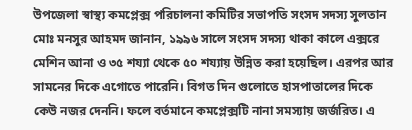উপজেলা স্বাস্থ্য কমপ্লেক্স পরিচালনা কমিটির সভাপতি সংসদ সদস্য সুলতান মোঃ মনসুর আহমদ জানান, ১৯৯৬ সালে সংসদ সদস্য থাকা কালে এক্সরে মেশিন আনা ও ৩৫ শয্যা থেকে ৫০ শয্যায় উন্নিত করা হয়েছিল। এরপর আর সামনের দিকে এগোতে পারেনি। বিগত দিন গুলোতে হাসপাতালের দিকে কেউ নজর দেননি। ফলে বর্তমানে কমপ্লেক্সটি নানা সমস্যায় জর্জরিত। এ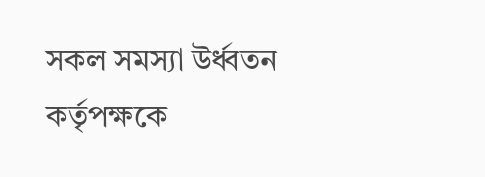সকল সমস্যা উর্ধ্বতন কর্তৃপক্ষকে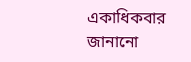একাধিকবার জানানো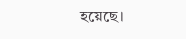হয়েছে।